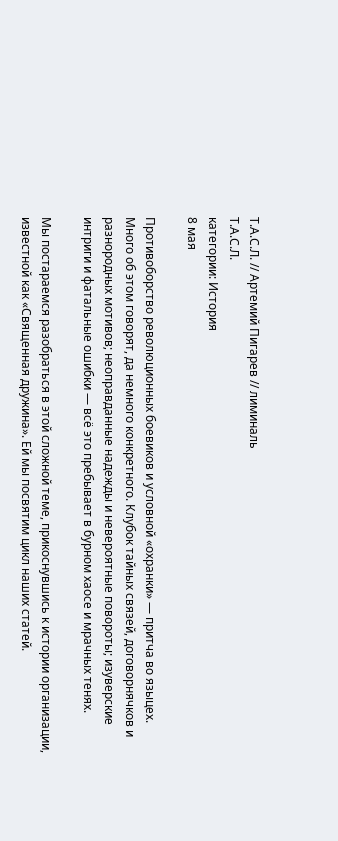Т.А.С.Л. // Артемий Пигарев // лиминаль
Т.А.С.Л.
категории: История
8 мая

Противоборство революционных боевиков и условной «охранки» — притча во языцех. Много об этом говорят, да немного конкретного. Клубок тайных связей, договорнячков и разнородных мотивов; неоправданные надежды и невероятные повороты; изуверские интриги и фатальные ошибки — всё это пребывает в бурном хаосе и мрачных тенях.

Мы постараемся разобраться в этой сложной теме, прикоснувшись к истории организации, известной как «Священная дружина». Ей мы посвятим цикл наших статей.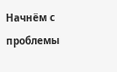Начнём с проблемы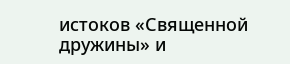истоков «Священной дружины» и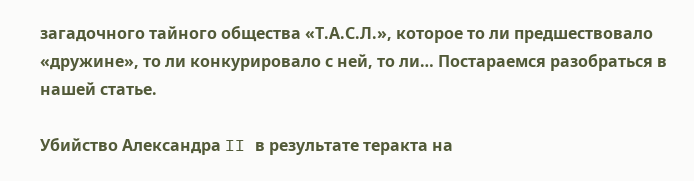загадочного тайного общества «Т.А.С.Л.», которое то ли предшествовало «дружине», то ли конкурировало с ней, то ли… Постараемся разобраться в нашей статье.

Убийство Александра II в результате теракта на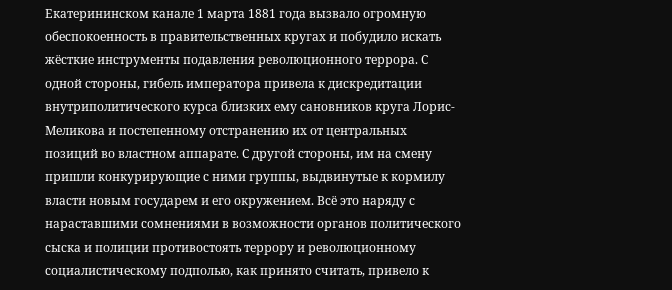Екатерининском канале 1 марта 1881 года вызвало огромную обеспокоенность в правительственных кругах и побудило искать жёсткие инструменты подавления революционного террора. С одной стороны, гибель императора привела к дискредитации внутриполитического курса близких ему сановников круга Лорис-Меликова и постепенному отстранению их от центральных позиций во властном аппарате. С другой стороны, им на смену пришли конкурирующие с ними группы, выдвинутые к кормилу власти новым государем и его окружением. Всё это наряду с нараставшими сомнениями в возможности органов политического сыска и полиции противостоять террору и революционному социалистическому подполью, как принято считать, привело к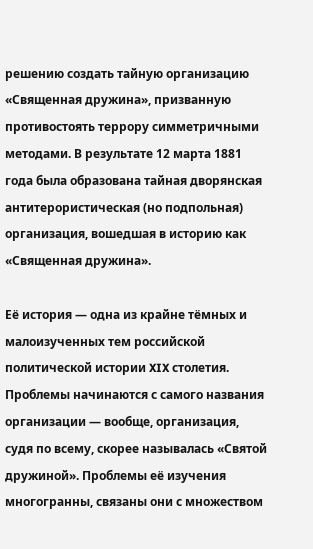решению создать тайную организацию «Священная дружина», призванную противостоять террору симметричными методами. В результате 12 марта 1881 года была образована тайная дворянская антитерористическая (но подпольная) организация, вошедшая в историю как «Священная дружина».

Её история — одна из крайне тёмных и малоизученных тем российской политической истории XIX столетия. Проблемы начинаются с самого названия организации — вообще, организация, судя по всему, скорее называлась «Святой дружиной». Проблемы её изучения многогранны, связаны они с множеством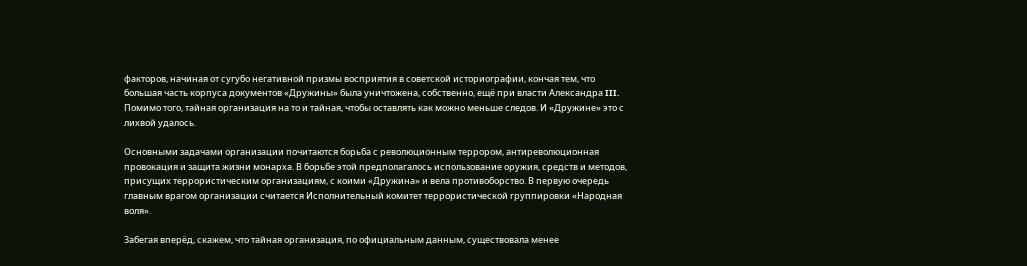факторов, начиная от сугубо негативной призмы восприятия в советской историографии, кончая тем, что большая часть корпуса документов «Дружины» была уничтожена, собственно, ещё при власти Александра III. Помимо того, тайная организация на то и тайная, чтобы оставлять как можно меньше следов. И «Дружине» это с лихвой удалось.

Основными задачами организации почитаются борьба с революционным террором, антиреволюционная провокация и защита жизни монарха. В борьбе этой предполагалось использование оружия, средств и методов, присущих террористическим организациям, с коими «Дружина» и вела противоборство. В первую очередь главным врагом организации считается Исполнительный комитет террористической группировки «Народная воля».

Забегая вперёд, скажем, что тайная организация, по официальным данным, существовала менее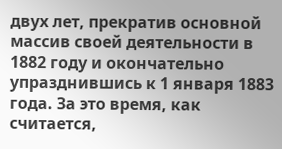двух лет, прекратив основной массив своей деятельности в 1882 году и окончательно упразднившись к 1 января 1883 года. За это время, как считается,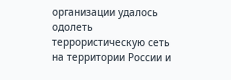организации удалось одолеть террористическую сеть на территории России и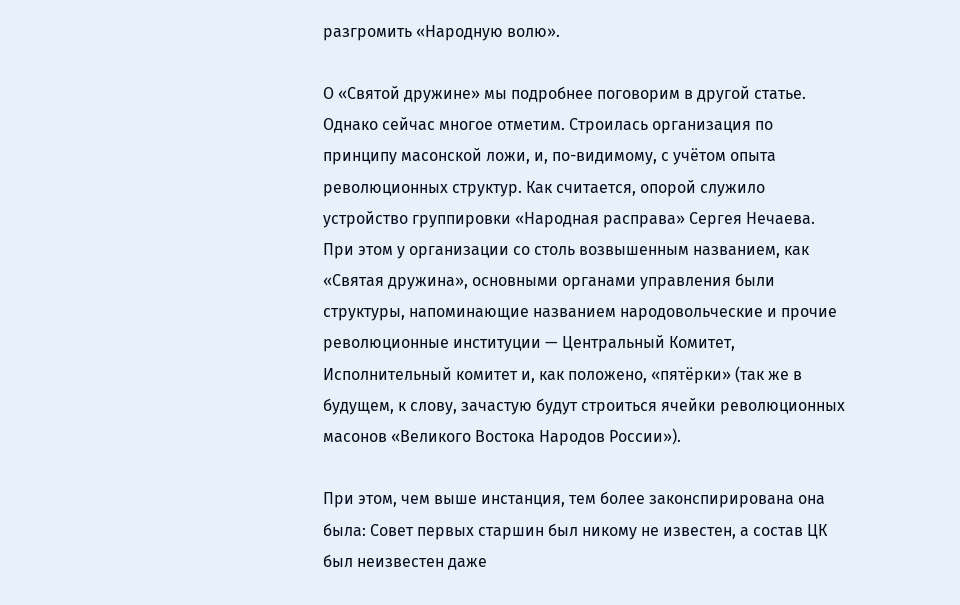разгромить «Народную волю».

О «Святой дружине» мы подробнее поговорим в другой статье. Однако сейчас многое отметим. Строилась организация по принципу масонской ложи, и, по-видимому, с учётом опыта революционных структур. Как считается, опорой служило устройство группировки «Народная расправа» Сергея Нечаева. При этом у организации со столь возвышенным названием, как «Святая дружина», основными органами управления были структуры, напоминающие названием народовольческие и прочие революционные институции — Центральный Комитет, Исполнительный комитет и, как положено, «пятёрки» (так же в будущем, к слову, зачастую будут строиться ячейки революционных масонов «Великого Востока Народов России»).

При этом, чем выше инстанция, тем более законспирирована она была: Совет первых старшин был никому не известен, а состав ЦК был неизвестен даже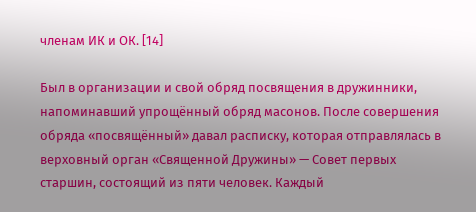членам ИК и ОК. [14]

Был в организации и свой обряд посвящения в дружинники, напоминавший упрощённый обряд масонов. После совершения обряда «посвящённый» давал расписку, которая отправлялась в верховный орган «Священной Дружины» — Совет первых старшин, состоящий из пяти человек. Каждый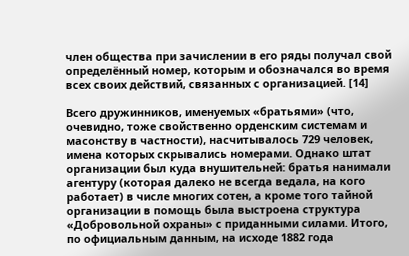член общества при зачислении в его ряды получал свой определённый номер, которым и обозначался во время всех своих действий, связанных с организацией. [14]

Всего дружинников, именуемых «братьями» (что, очевидно, тоже свойственно орденским системам и масонству в частности), насчитывалось 729 человек, имена которых скрывались номерами. Однако штат организации был куда внушительней: братья нанимали агентуру (которая далеко не всегда ведала, на кого работает) в числе многих сотен, а кроме того тайной организации в помощь была выстроена структура «Добровольной охраны» с приданными силами. Итого, по официальным данным, на исходе 1882 года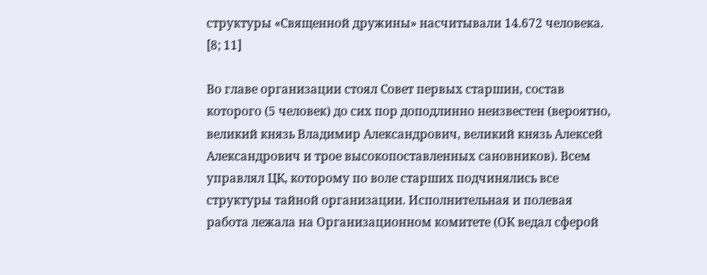структуры «Священной дружины» насчитывали 14.672 человека. [8; 11]

Во главе организации стоял Совет первых старшин, состав которого (5 человек) до сих пор доподлинно неизвестен (вероятно, великий князь Владимир Александрович, великий князь Алексей Александрович и трое высокопоставленных сановников). Всем управлял ЦК, которому по воле старших подчинялись все структуры тайной организации. Исполнительная и полевая работа лежала на Организационном комитете (ОК ведал сферой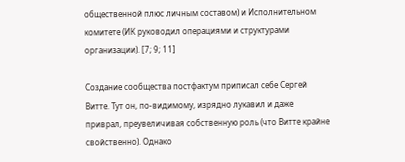общественной плюс личным составом) и Исполнительном комитете (ИК руководил операциями и структурами организации). [7; 9; 11]

Создание сообщества постфактум приписал себе Сергей Витте. Тут он, по-видимому, изрядно лукавил и даже приврал, преувеличивая собственную роль (что Витте крайне свойственно). Однако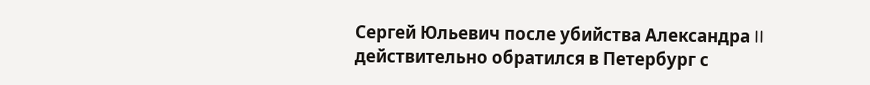Сергей Юльевич после убийства Александра II действительно обратился в Петербург с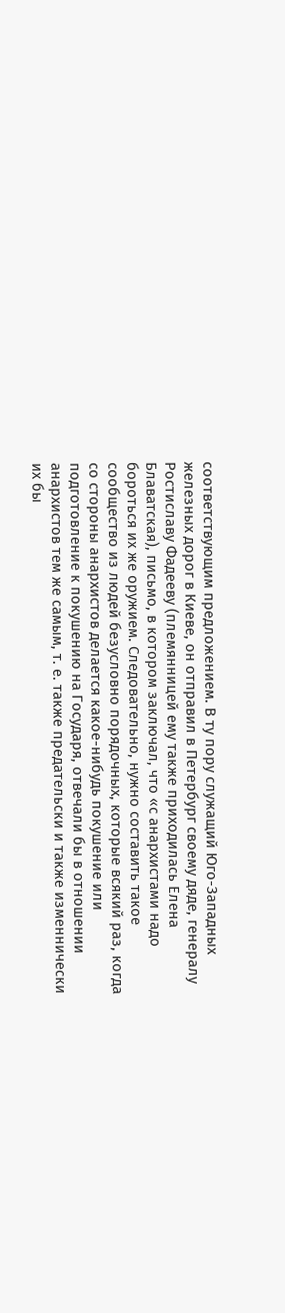соответствующим предложением. В ту пору служащий Юго-Западных железных дорог в Киеве, он отправил в Петербург своему дяде, генералу Ростиславу Фадееву (племянницей ему также приходилась Елена Блаватская), письмо, в котором заключал, что «с анархистами надо бороться их же оружием. Следовательно, нужно составить такое сообщество из людей безусловно порядочных, которые всякий раз, когда со стороны анархистов делается какое-нибудь покушение или подготовление к покушению на Государя, отвечали бы в отношении анархистов тем же самым, т. е. также предательски и также изменнически их бы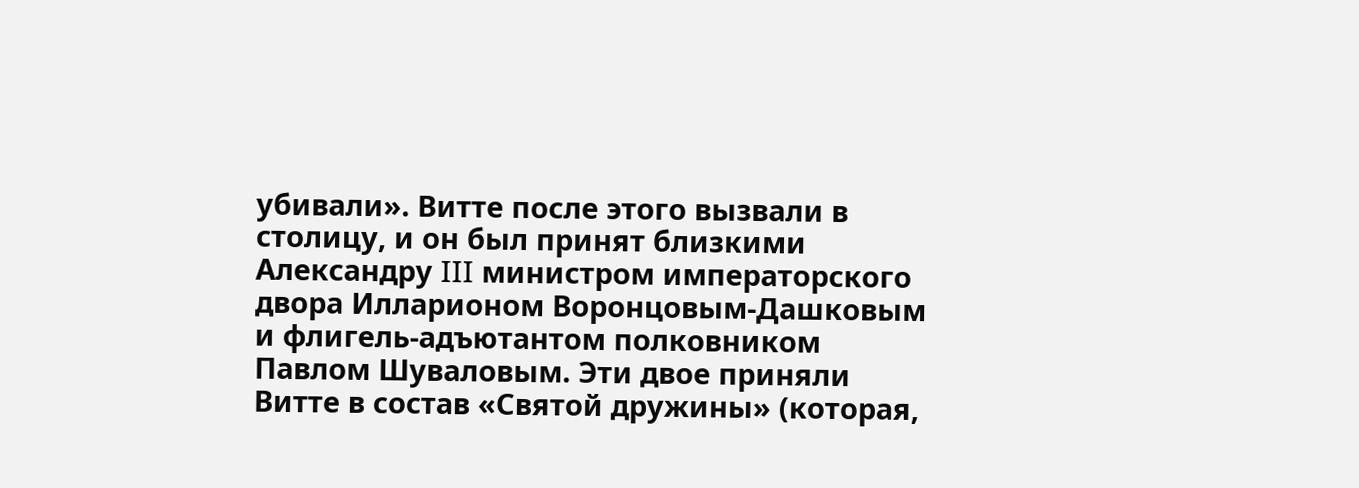убивали». Витте после этого вызвали в столицу, и он был принят близкими Александру III министром императорского двора Илларионом Воронцовым-Дашковым и флигель-адъютантом полковником Павлом Шуваловым. Эти двое приняли Витте в состав «Святой дружины» (которая,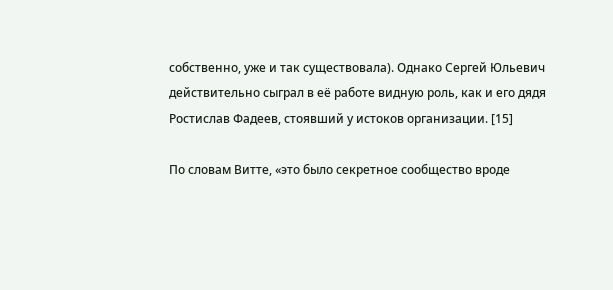собственно, уже и так существовала). Однако Сергей Юльевич действительно сыграл в её работе видную роль, как и его дядя Ростислав Фадеев, стоявший у истоков организации. [15]

По словам Витте, «это было секретное сообщество вроде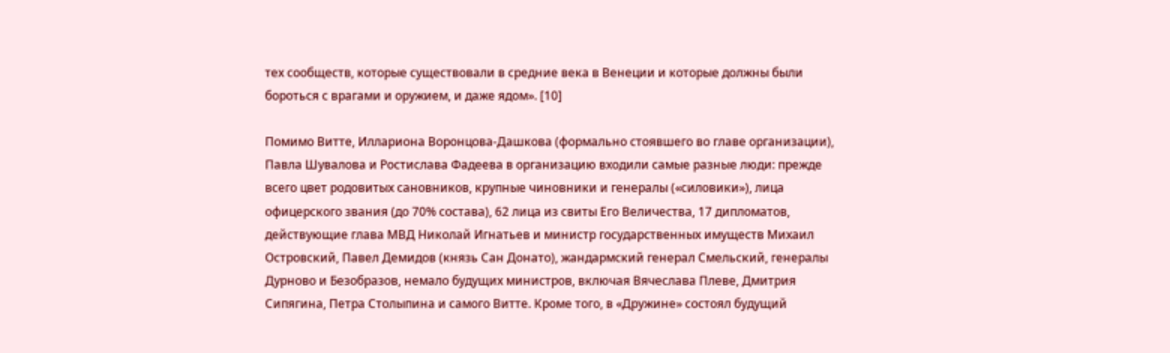тех сообществ, которые существовали в средние века в Венеции и которые должны были бороться с врагами и оружием, и даже ядом». [10]

Помимо Витте, Иллариона Воронцова-Дашкова (формально стоявшего во главе организации), Павла Шувалова и Ростислава Фадеева в организацию входили самые разные люди: прежде всего цвет родовитых сановников, крупные чиновники и генералы («силовики»), лица офицерского звания (до 70% состава), 62 лица из свиты Его Величества, 17 дипломатов, действующие глава МВД Николай Игнатьев и министр государственных имуществ Михаил Островский, Павел Демидов (князь Сан Донато), жандармский генерал Смельский, генералы Дурново и Безобразов, немало будущих министров, включая Вячеслава Плеве, Дмитрия Сипягина, Петра Столыпина и самого Витте. Кроме того, в «Дружине» состоял будущий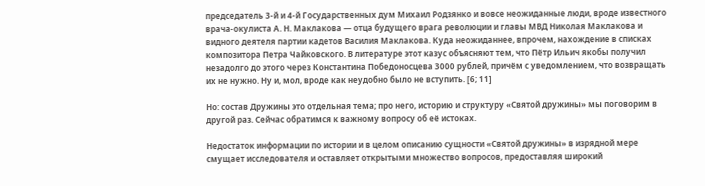председатель 3-й и 4-й Государственных дум Михаил Родзянко и вовсе неожиданные люди, вроде известного врача-окулиста А. Н. Маклакова — отца будущего врага революции и главы МВД Николая Маклакова и видного деятеля партии кадетов Василия Маклакова. Куда неожиданнее, впрочем, нахождение в списках композитора Петра Чайковского. В литературе этот казус объясняют тем, что Пётр Ильич якобы получил незадолго до этого через Константина Победоносцева 3000 рублей, причём с уведомлением, что возвращать их не нужно. Ну и, мол, вроде как неудобно было не вступить. [6; 11]

Но: состав Дружины это отдельная тема; про него, историю и структуру «Святой дружины» мы поговорим в другой раз. Сейчас обратимся к важному вопросу об её истоках.

Недостаток информации по истории и в целом описанию сущности «Святой дружины» в изрядной мере смущает исследователя и оставляет открытыми множество вопросов, предоставляя широкий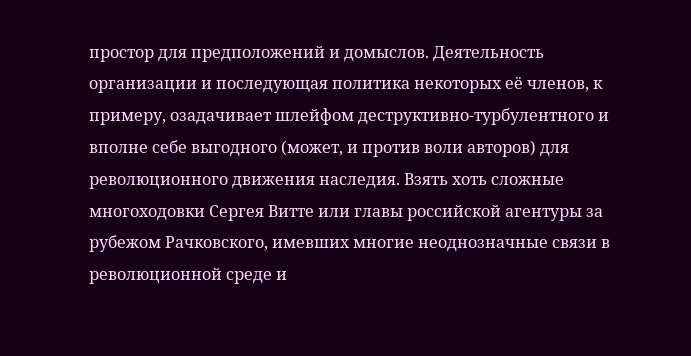простор для предположений и домыслов. Деятельность организации и последующая политика некоторых её членов, к примеру, озадачивает шлейфом деструктивно-турбулентного и вполне себе выгодного (может, и против воли авторов) для революционного движения наследия. Взять хоть сложные многоходовки Сергея Витте или главы российской агентуры за рубежом Рачковского, имевших многие неоднозначные связи в революционной среде и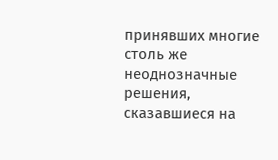принявших многие столь же неоднозначные решения, сказавшиеся на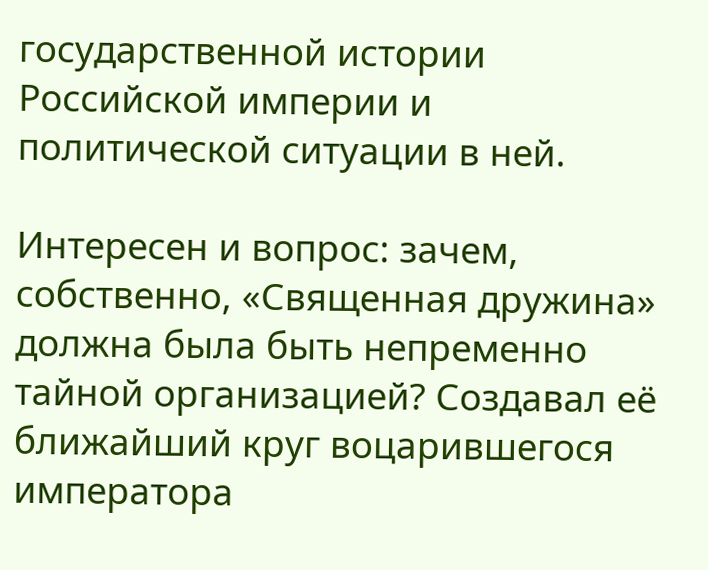государственной истории Российской империи и политической ситуации в ней.

Интересен и вопрос: зачем, собственно, «Священная дружина» должна была быть непременно тайной организацией? Создавал её ближайший круг воцарившегося императора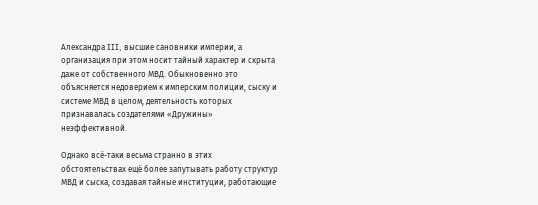Александра III, высшие сановники империи, а организация при этом носит тайный характер и скрыта даже от собственного МВД. Обыкновенно это объясняется недоверием к имперским полиции, сыску и системе МВД в целом, деятельность которых признавалась создателями «Дружины» неэффективной.

Однако всё-таки весьма странно в этих обстоятельствах ещё более запутывать работу структур МВД и сыска, создавая тайные институции, работающие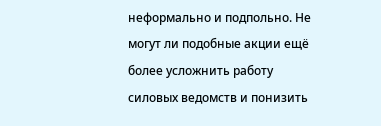неформально и подпольно. Не могут ли подобные акции ещё более усложнить работу силовых ведомств и понизить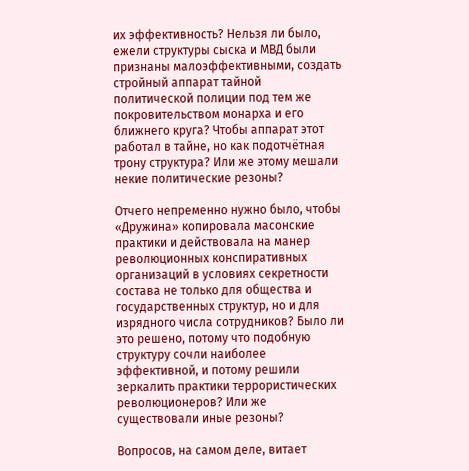их эффективность? Нельзя ли было, ежели структуры сыска и МВД были признаны малоэффективными, создать стройный аппарат тайной политической полиции под тем же покровительством монарха и его ближнего круга? Чтобы аппарат этот работал в тайне, но как подотчётная трону структура? Или же этому мешали некие политические резоны?

Отчего непременно нужно было, чтобы «Дружина» копировала масонские практики и действовала на манер революционных конспиративных организаций в условиях секретности состава не только для общества и государственных структур, но и для изрядного числа сотрудников? Было ли это решено, потому что подобную структуру сочли наиболее эффективной, и потому решили зеркалить практики террористических революционеров? Или же существовали иные резоны?

Вопросов, на самом деле, витает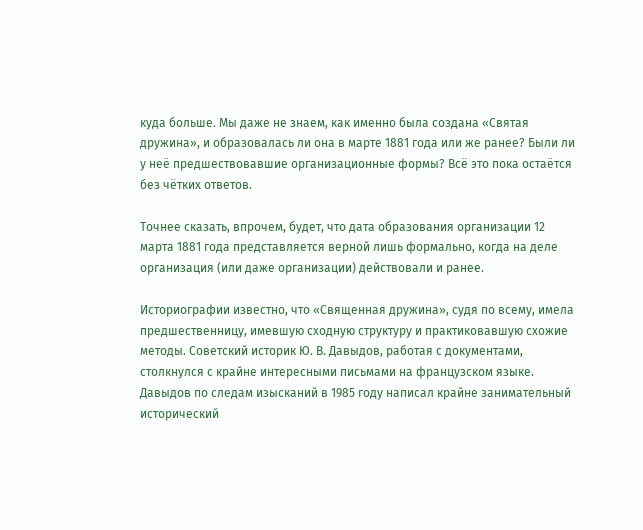куда больше. Мы даже не знаем, как именно была создана «Святая дружина», и образовалась ли она в марте 1881 года или же ранее? Были ли у неё предшествовавшие организационные формы? Всё это пока остаётся без чётких ответов.

Точнее сказать, впрочем, будет, что дата образования организации 12 марта 1881 года представляется верной лишь формально, когда на деле организация (или даже организации) действовали и ранее.

Историографии известно, что «Священная дружина», судя по всему, имела предшественницу, имевшую сходную структуру и практиковавшую схожие методы. Советский историк Ю. В. Давыдов, работая с документами, столкнулся с крайне интересными письмами на французском языке. Давыдов по следам изысканий в 1985 году написал крайне занимательный исторический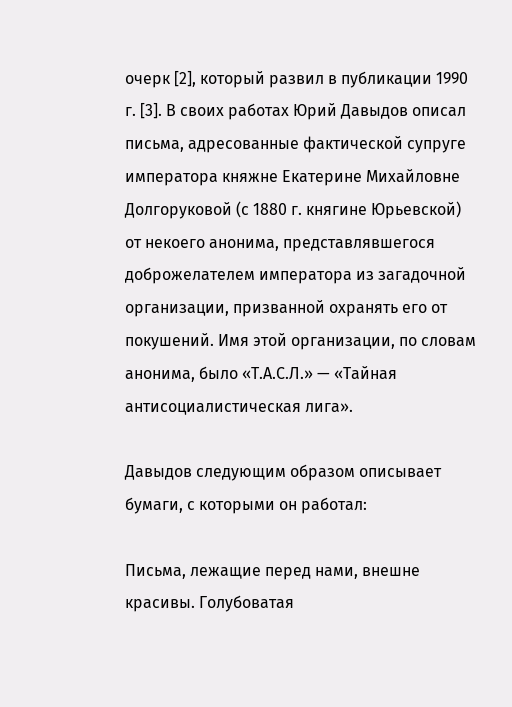очерк [2], который развил в публикации 1990 г. [3]. В своих работах Юрий Давыдов описал письма, адресованные фактической супруге императора княжне Екатерине Михайловне Долгоруковой (с 1880 г. княгине Юрьевской) от некоего анонима, представлявшегося доброжелателем императора из загадочной организации, призванной охранять его от покушений. Имя этой организации, по словам анонима, было «Т.А.С.Л.» — «Тайная антисоциалистическая лига».

Давыдов следующим образом описывает бумаги, с которыми он работал:

Письма, лежащие перед нами, внешне красивы. Голубоватая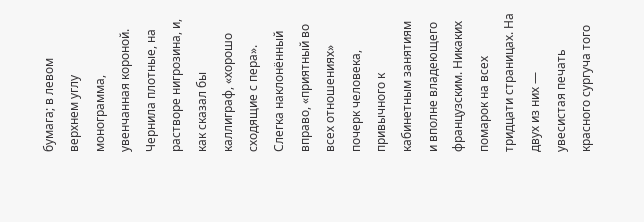бумага; в левом верхнем углу монограмма, увенчанная короной. Чернила плотные, на растворе нигрозина, и, как сказал бы каллиграф, «хорошо сходящие с пера». Слегка наклонённый вправо, «приятный во всех отношениях» почерк человека, привычного к кабинетным занятиям и вполне владеющего французским. Никаких помарок на всех тридцати страницах. На двух из них — увесистая печать красного сургуча того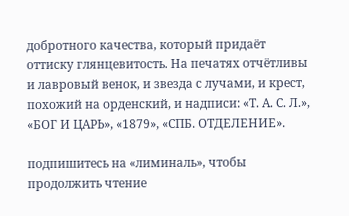добротного качества, который придаёт оттиску глянцевитость. На печатях отчётливы и лавровый венок, и звезда с лучами, и крест, похожий на орденский, и надписи: «Т. А. С. Л.», «БОГ И ЦАРЬ», «1879», «СПБ. ОТДЕЛЕНИЕ».

подпишитесь на «лиминаль», чтобы продолжить чтение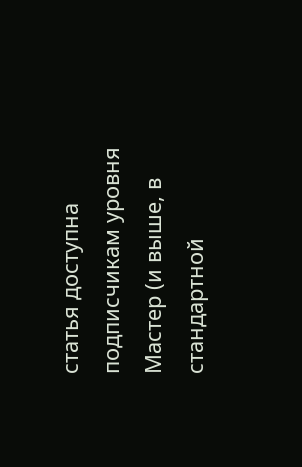статья доступна подписчикам уровня Мастер (и выше, в стандартной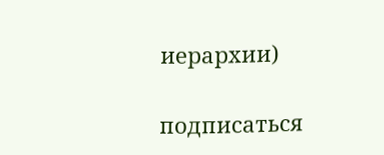иерархии)

подписаться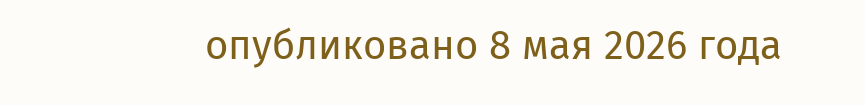опубликовано 8 мая 2026 года